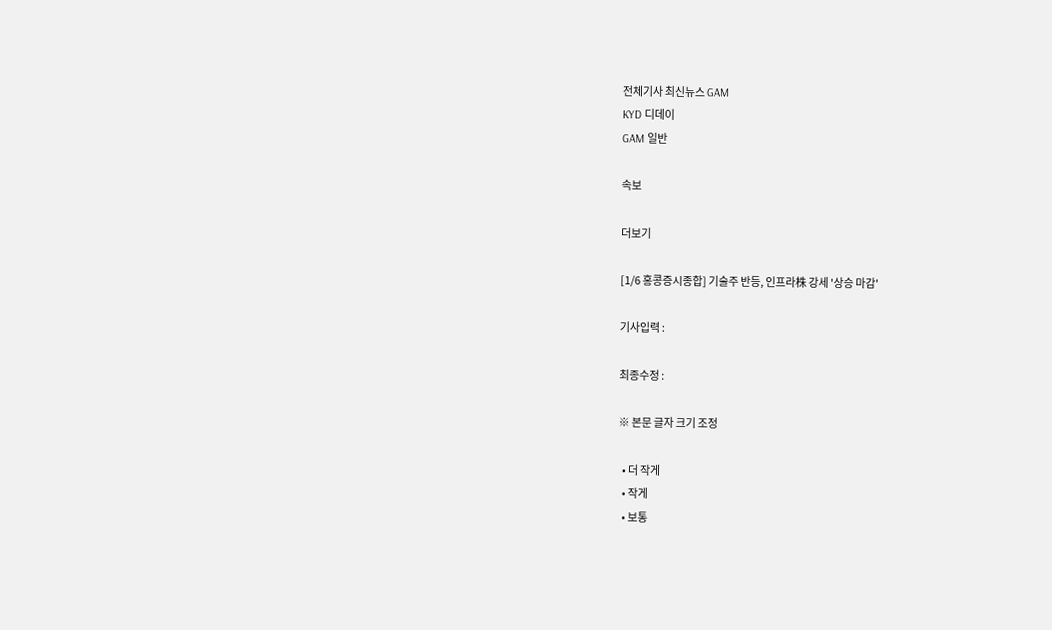전체기사 최신뉴스 GAM
KYD 디데이
GAM 일반

속보

더보기

[1/6 홍콩증시종합] 기술주 반등, 인프라株 강세 '상승 마감'

기사입력 :

최종수정 :

※ 본문 글자 크기 조정

  • 더 작게
  • 작게
  • 보통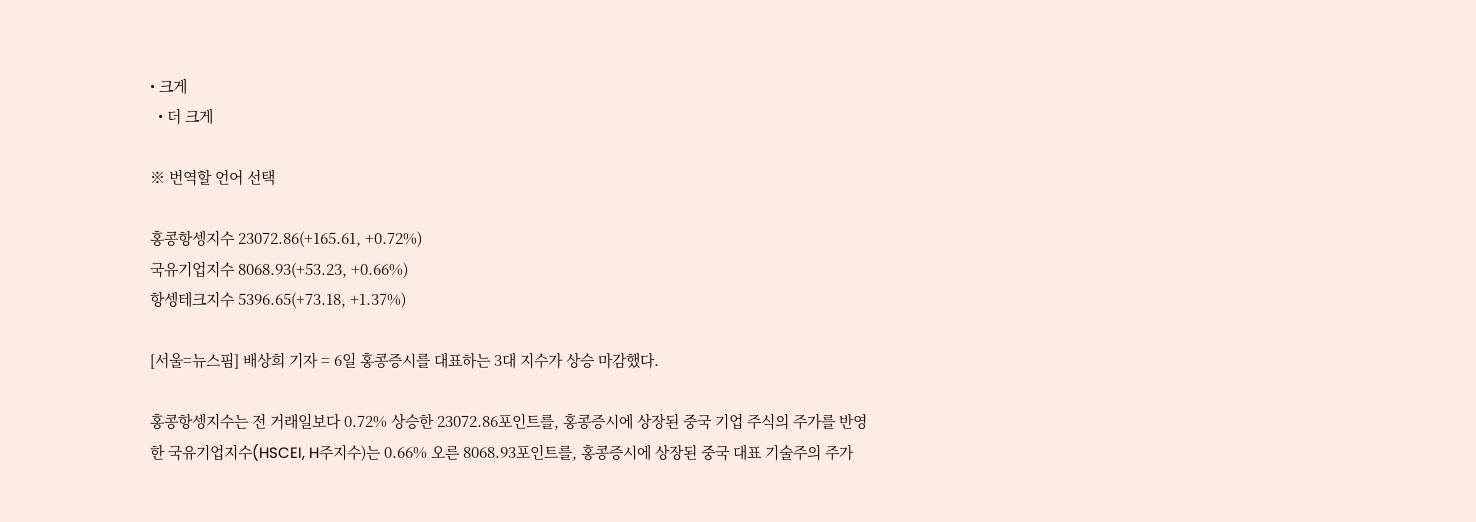• 크게
  • 더 크게

※ 번역할 언어 선택

홍콩항셍지수 23072.86(+165.61, +0.72%)
국유기업지수 8068.93(+53.23, +0.66%)
항셍테크지수 5396.65(+73.18, +1.37%)

[서울=뉴스핌] 배상희 기자 = 6일 홍콩증시를 대표하는 3대 지수가 상승 마감했다.

홍콩항셍지수는 전 거래일보다 0.72% 상승한 23072.86포인트를, 홍콩증시에 상장된 중국 기업 주식의 주가를 반영한 국유기업지수(HSCEI, H주지수)는 0.66% 오른 8068.93포인트를, 홍콩증시에 상장된 중국 대표 기술주의 주가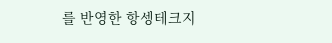를 반영한 항셍테크지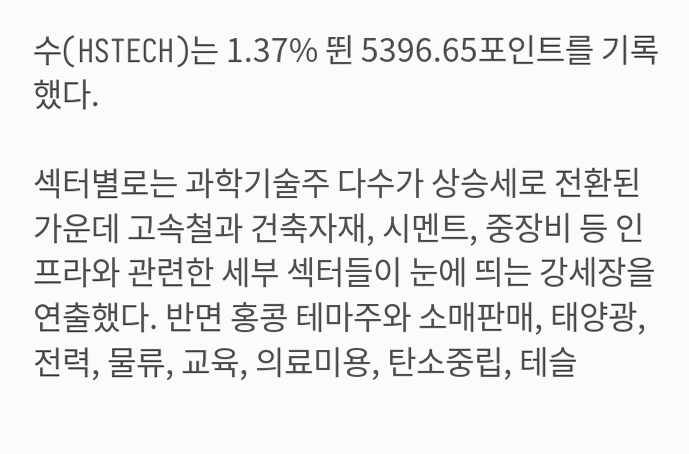수(HSTECH)는 1.37% 뛴 5396.65포인트를 기록했다.

섹터별로는 과학기술주 다수가 상승세로 전환된 가운데 고속철과 건축자재, 시멘트, 중장비 등 인프라와 관련한 세부 섹터들이 눈에 띄는 강세장을 연출했다. 반면 홍콩 테마주와 소매판매, 태양광, 전력, 물류, 교육, 의료미용, 탄소중립, 테슬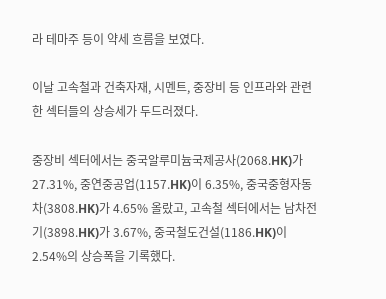라 테마주 등이 약세 흐름을 보였다.

이날 고속철과 건축자재, 시멘트, 중장비 등 인프라와 관련한 섹터들의 상승세가 두드러졌다.

중장비 섹터에서는 중국알루미늄국제공사(2068.HK)가 27.31%, 중연중공업(1157.HK)이 6.35%, 중국중형자동차(3808.HK)가 4.65% 올랐고, 고속철 섹터에서는 남차전기(3898.HK)가 3.67%, 중국철도건설(1186.HK)이 2.54%의 상승폭을 기록했다.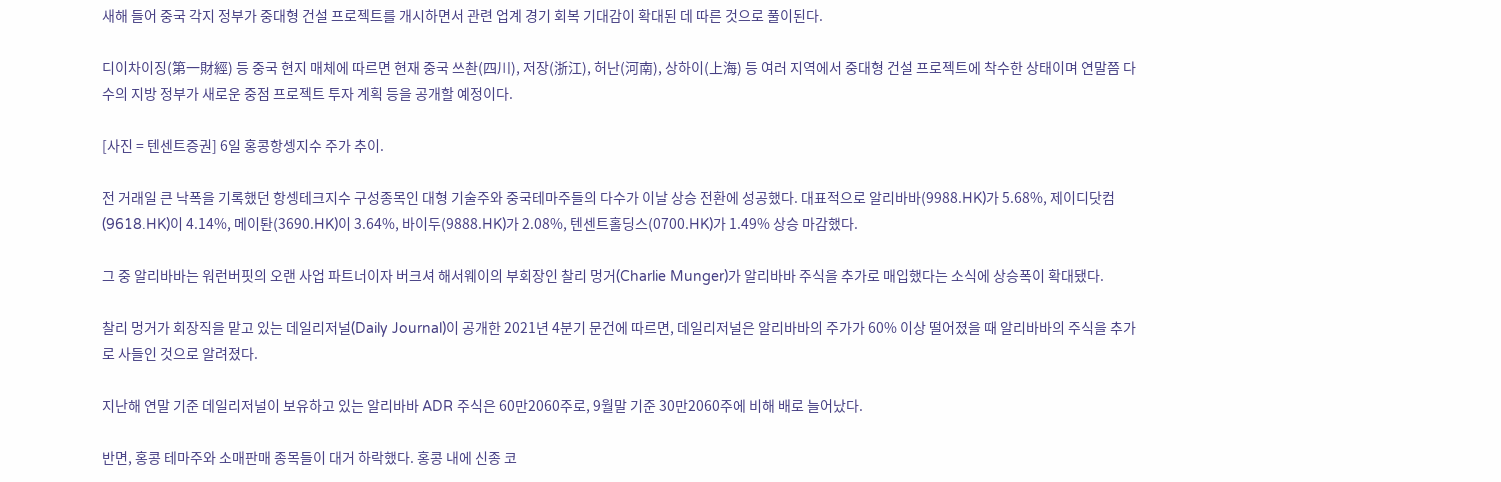새해 들어 중국 각지 정부가 중대형 건설 프로젝트를 개시하면서 관련 업계 경기 회복 기대감이 확대된 데 따른 것으로 풀이된다.

디이차이징(第一財經) 등 중국 현지 매체에 따르면 현재 중국 쓰촨(四川), 저장(浙江), 허난(河南), 상하이(上海) 등 여러 지역에서 중대형 건설 프로젝트에 착수한 상태이며 연말쯤 다수의 지방 정부가 새로운 중점 프로젝트 투자 계획 등을 공개할 예정이다.

[사진 = 텐센트증권] 6일 홍콩항셍지수 주가 추이.

전 거래일 큰 낙폭을 기록했던 항셍테크지수 구성종목인 대형 기술주와 중국테마주들의 다수가 이날 상승 전환에 성공했다. 대표적으로 알리바바(9988.HK)가 5.68%, 제이디닷컴(9618.HK)이 4.14%, 메이퇀(3690.HK)이 3.64%, 바이두(9888.HK)가 2.08%, 텐센트홀딩스(0700.HK)가 1.49% 상승 마감했다.

그 중 알리바바는 워런버핏의 오랜 사업 파트너이자 버크셔 해서웨이의 부회장인 찰리 멍거(Charlie Munger)가 알리바바 주식을 추가로 매입했다는 소식에 상승폭이 확대됐다.

찰리 멍거가 회장직을 맡고 있는 데일리저널(Daily Journal)이 공개한 2021년 4분기 문건에 따르면, 데일리저널은 알리바바의 주가가 60% 이상 떨어졌을 때 알리바바의 주식을 추가로 사들인 것으로 알려졌다.

지난해 연말 기준 데일리저널이 보유하고 있는 알리바바 ADR 주식은 60만2060주로, 9월말 기준 30만2060주에 비해 배로 늘어났다.

반면, 홍콩 테마주와 소매판매 종목들이 대거 하락했다. 홍콩 내에 신종 코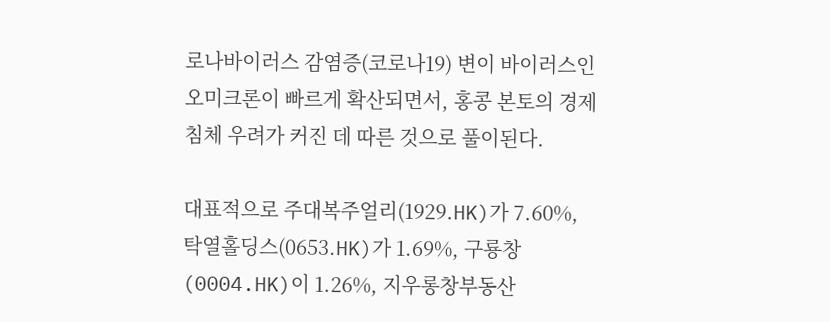로나바이러스 감염증(코로나19) 변이 바이러스인 오미크론이 빠르게 확산되면서, 홍콩 본토의 경제 침체 우려가 커진 데 따른 것으로 풀이된다.

대표적으로 주대복주얼리(1929.HK)가 7.60%, 탁열홀딩스(0653.HK)가 1.69%, 구룡창(0004.HK)이 1.26%, 지우롱창부동산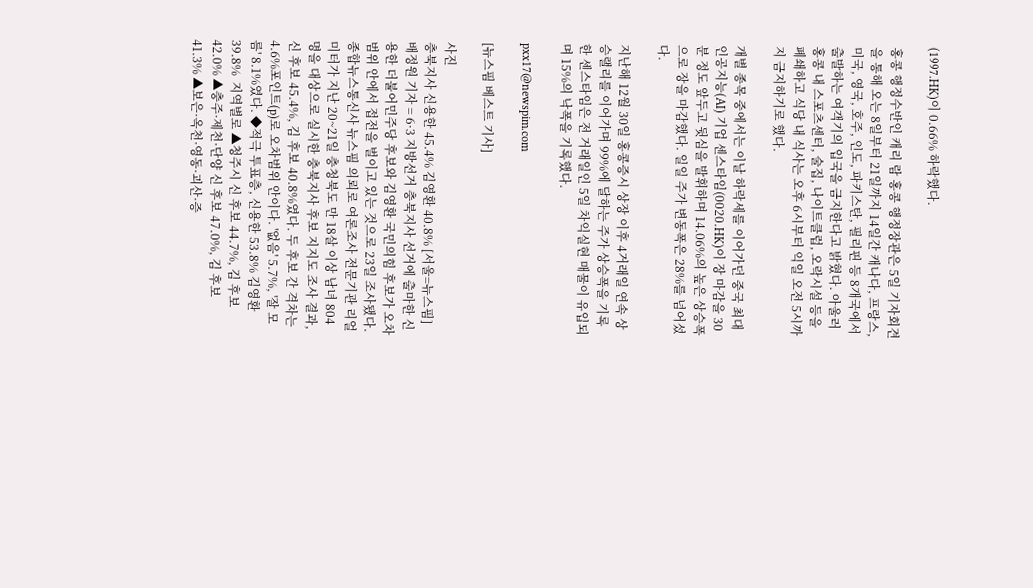(1997.HK)이 0.66% 하락했다.

홍콩 행정수반인 캐리 람 홍콩 행정장관은 5일 기자회견을 통해 오는 8일부터 21일까지 14일간 캐나다, 프랑스, 미국, 영국, 호주, 인도, 파키스탄, 필리핀 등 8개국에서 출발하는 여객기의 입국을 금지한다고 밝혔다. 아울러 홍콩 내 스포츠센터, 술집, 나이트클럽, 오락시설 등을 폐쇄하고 식당 내 식사는 오후 6시부터 익일 오전 5시까지 금지하기로 했다.

개별 종목 중에서는 이날 하락세를 이어가던 중국 최대 인공지능(AI) 기업 센스타임(0020.HK)이 장 마감을 30분 정도 앞두고 뒷심을 발휘하며 14.06%의 높은 상승폭으로 장을 마감했다. 일일 주가 변동폭은 28%를 넘어섰다.

지난해 12월 30일 홍콩증시 상장 이후 4거래일 연속 상승랠리를 이어가며 99%에 달하는 주가 상승폭을 기록한 센스타임은 전 거래일인 5일 차익실현 매물이 유입되며 15%의 낙폭을 기록했다.

pxx17@newspim.com

[뉴스핌 베스트 기사]

사진
충북지사 신용한 45.4% 김영환 40.8% [서울=뉴스핌] 배정원 기자 = 6·3 지방선거 충북지사 선거에 출마한 신용한 더불어민주당 후보와 김영환 국민의힘 후보가 오차범위 안에서 접전을 벌이고 있는 것으로 23일 조사됐다. 종합뉴스통신사 뉴스핌 의뢰로 여론조사 전문기관 리얼미터가 지난 20~21일 충청북도 만 18살 이상 남녀 804명을 대상으로 실시한 충북지사 후보 지지도 조사 결과, 신 후보 45.4%, 김 후보 40.8%였다. 두 후보 간 격차는 4.6%포인트(p)로 오차범위 안이다. '없음' 5.7%, '잘 모름' 8.1%였다. ◆적극 투표층, 신용한 53.8% 김영환 39.8%  지역별로 ▲청주시 신 후보 44.7%, 김 후보 42.0% ▲충주·제천·단양 신 후보 47.0%, 김 후보 41.3% ▲보은·옥천·영동·괴산·증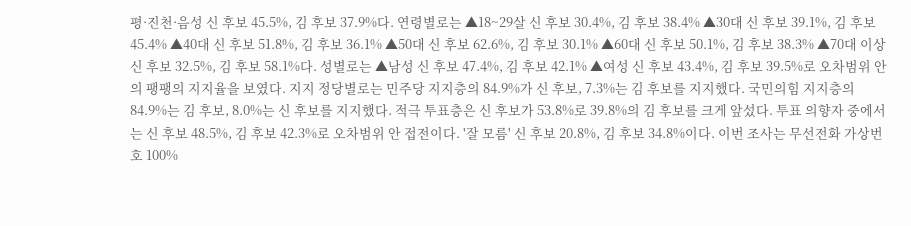평·진천·음성 신 후보 45.5%, 김 후보 37.9%다. 연령별로는 ▲18~29살 신 후보 30.4%, 김 후보 38.4% ▲30대 신 후보 39.1%, 김 후보 45.4% ▲40대 신 후보 51.8%, 김 후보 36.1% ▲50대 신 후보 62.6%, 김 후보 30.1% ▲60대 신 후보 50.1%, 김 후보 38.3% ▲70대 이상 신 후보 32.5%, 김 후보 58.1%다. 성별로는 ▲남성 신 후보 47.4%, 김 후보 42.1% ▲여성 신 후보 43.4%, 김 후보 39.5%로 오차범위 안의 팽팽의 지지율을 보였다. 지지 정당별로는 민주당 지지층의 84.9%가 신 후보, 7.3%는 김 후보를 지지했다. 국민의힘 지지층의 84.9%는 김 후보, 8.0%는 신 후보를 지지했다. 적극 투표층은 신 후보가 53.8%로 39.8%의 김 후보를 크게 앞섰다. 투표 의향자 중에서는 신 후보 48.5%, 김 후보 42.3%로 오차범위 안 접전이다. '잘 모름' 신 후보 20.8%, 김 후보 34.8%이다. 이번 조사는 무선전화 가상번호 100%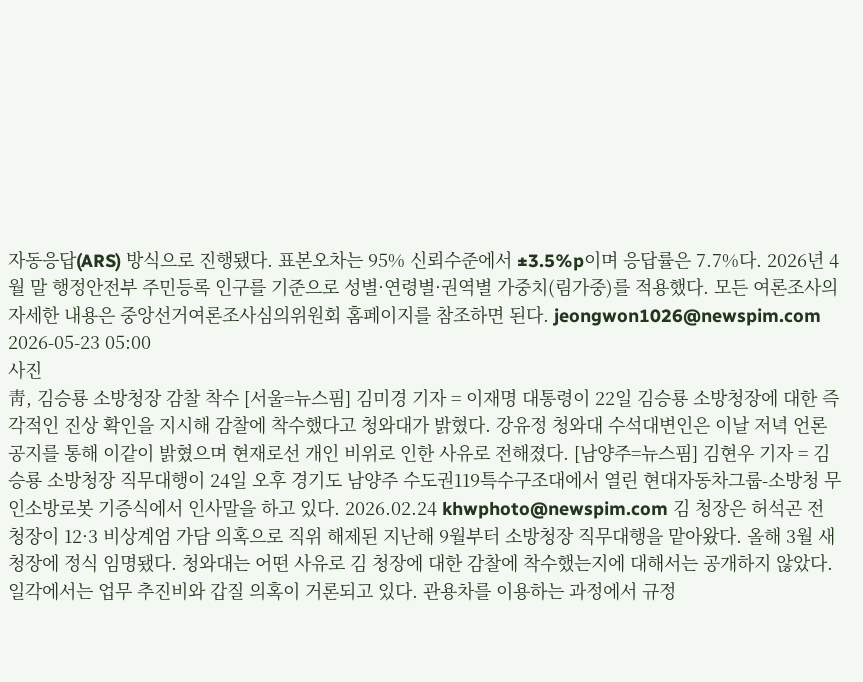자동응답(ARS) 방식으로 진행됐다. 표본오차는 95% 신뢰수준에서 ±3.5%p이며 응답률은 7.7%다. 2026년 4월 말 행정안전부 주민등록 인구를 기준으로 성별·연령별·권역별 가중치(림가중)를 적용했다. 모든 여론조사의 자세한 내용은 중앙선거여론조사심의위원회 홈페이지를 참조하면 된다. jeongwon1026@newspim.com 2026-05-23 05:00
사진
靑, 김승룡 소방청장 감찰 착수 [서울=뉴스핌] 김미경 기자 = 이재명 대통령이 22일 김승룡 소방청장에 대한 즉각적인 진상 확인을 지시해 감찰에 착수했다고 청와대가 밝혔다. 강유정 청와대 수석대변인은 이날 저녁 언론 공지를 통해 이같이 밝혔으며 현재로선 개인 비위로 인한 사유로 전해졌다. [남양주=뉴스핌] 김현우 기자 = 김승룡 소방청장 직무대행이 24일 오후 경기도 남양주 수도권119특수구조대에서 열린 현대자동차그룹-소방청 무인소방로봇 기증식에서 인사말을 하고 있다. 2026.02.24 khwphoto@newspim.com 김 청장은 허석곤 전 청장이 12·3 비상계엄 가담 의혹으로 직위 해제된 지난해 9월부터 소방청장 직무대행을 맡아왔다. 올해 3월 새 청장에 정식 임명됐다. 청와대는 어떤 사유로 김 청장에 대한 감찰에 착수했는지에 대해서는 공개하지 않았다.  일각에서는 업무 추진비와 갑질 의혹이 거론되고 있다. 관용차를 이용하는 과정에서 규정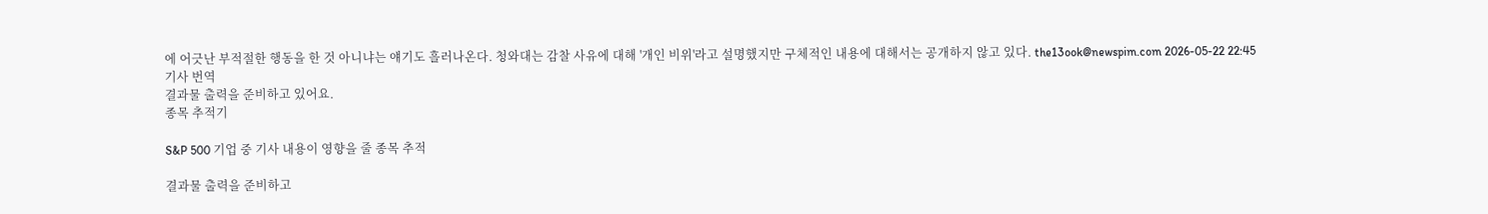에 어긋난 부적절한 행동을 한 것 아니냐는 얘기도 흘러나온다. 청와대는 감찰 사유에 대해 '개인 비위'라고 설명했지만 구체적인 내용에 대해서는 공개하지 않고 있다. the13ook@newspim.com 2026-05-22 22:45
기사 번역
결과물 출력을 준비하고 있어요.
종목 추적기

S&P 500 기업 중 기사 내용이 영향을 줄 종목 추적

결과물 출력을 준비하고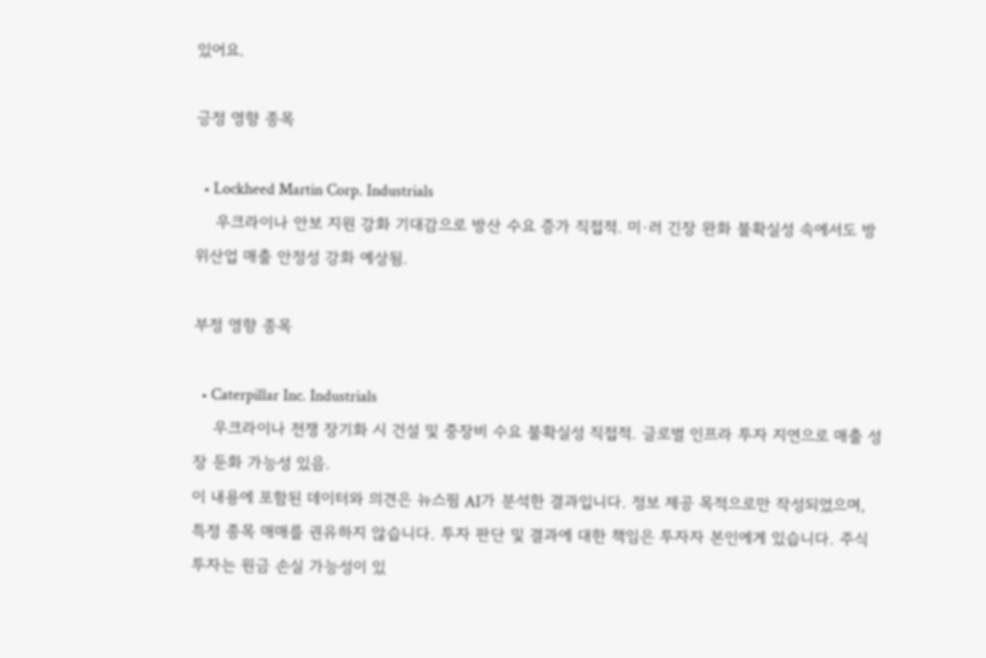있어요.

긍정 영향 종목

  • Lockheed Martin Corp. Industrials
    우크라이나 안보 지원 강화 기대감으로 방산 수요 증가 직접적. 미·러 긴장 완화 불확실성 속에서도 방위산업 매출 안정성 강화 예상됨.

부정 영향 종목

  • Caterpillar Inc. Industrials
    우크라이나 전쟁 장기화 시 건설 및 중장비 수요 불확실성 직접적. 글로벌 인프라 투자 지연으로 매출 성장 둔화 가능성 있음.
이 내용에 포함된 데이터와 의견은 뉴스핌 AI가 분석한 결과입니다. 정보 제공 목적으로만 작성되었으며, 특정 종목 매매를 권유하지 않습니다. 투자 판단 및 결과에 대한 책임은 투자자 본인에게 있습니다. 주식 투자는 원금 손실 가능성이 있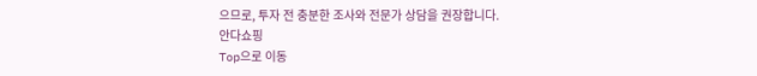으므로, 투자 전 충분한 조사와 전문가 상담을 권장합니다.
안다쇼핑
Top으로 이동